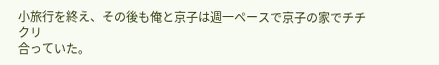小旅行を終え、その後も俺と京子は週一ペースで京子の家でチチクリ
合っていた。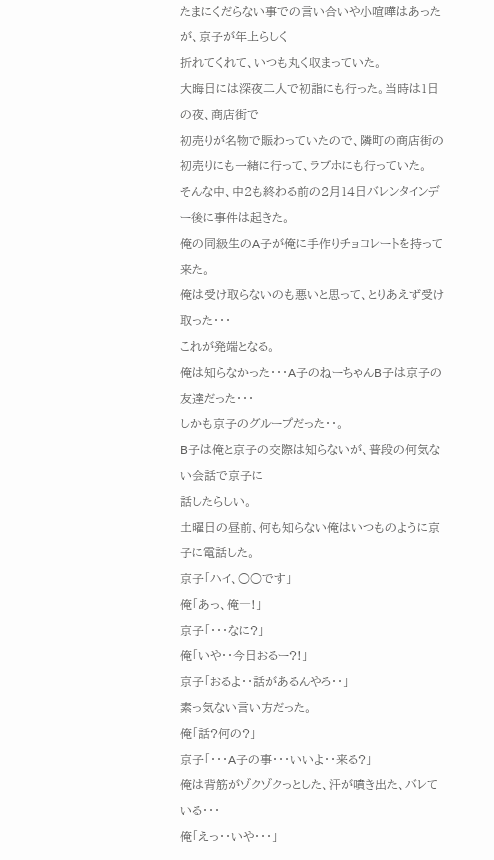たまにくだらない事での言い合いや小喧嘩はあったが、京子が年上らしく
折れてくれて、いつも丸く収まっていた。
大晦日には深夜二人で初詣にも行った。当時は1日の夜、商店街で
初売りが名物で賑わっていたので、隣町の商店街の初売りにも一緒に行って、ラブホにも行っていた。
そんな中、中2も終わる前の2月14日バレンタインデー後に事件は起きた。
俺の同級生のA子が俺に手作りチョコレートを持って来た。
俺は受け取らないのも悪いと思って、とりあえず受け取った・・・
これが発端となる。
俺は知らなかった・・・A子のねーちゃんB子は京子の友達だった・・・
しかも京子のグループだった・・。
B子は俺と京子の交際は知らないが、普段の何気ない会話で京子に
話したらしい。
土曜日の昼前、何も知らない俺はいつものように京子に電話した。
京子「ハイ、○○です」
俺「あっ、俺―!」
京子「・・・なに?」
俺「いや・・今日おるー?!」
京子「おるよ・・話があるんやろ・・」
素っ気ない言い方だった。
俺「話?何の?」
京子「・・・A子の事・・・いいよ・・来る?」
俺は背筋がゾクゾクっとした、汗が噴き出た、バレている・・・
俺「えっ・・いや・・・」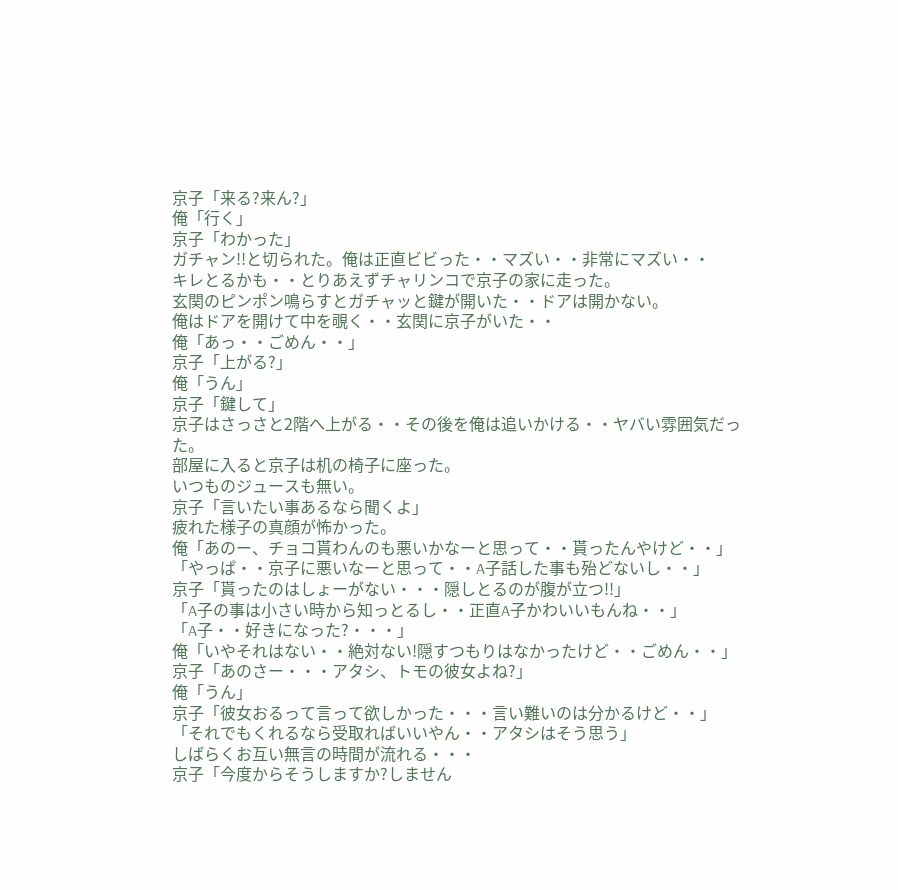京子「来る?来ん?」
俺「行く」
京子「わかった」
ガチャン!!と切られた。俺は正直ビビった・・マズい・・非常にマズい・・
キレとるかも・・とりあえずチャリンコで京子の家に走った。
玄関のピンポン鳴らすとガチャッと鍵が開いた・・ドアは開かない。
俺はドアを開けて中を覗く・・玄関に京子がいた・・
俺「あっ・・ごめん・・」
京子「上がる?」
俺「うん」
京子「鍵して」
京子はさっさと2階へ上がる・・その後を俺は追いかける・・ヤバい雰囲気だった。
部屋に入ると京子は机の椅子に座った。
いつものジュースも無い。
京子「言いたい事あるなら聞くよ」
疲れた様子の真顔が怖かった。
俺「あのー、チョコ貰わんのも悪いかなーと思って・・貰ったんやけど・・」
「やっぱ・・京子に悪いなーと思って・・A子話した事も殆どないし・・」
京子「貰ったのはしょーがない・・・隠しとるのが腹が立つ!!」
「A子の事は小さい時から知っとるし・・正直A子かわいいもんね・・」
「A子・・好きになった?・・・」
俺「いやそれはない・・絶対ない!隠すつもりはなかったけど・・ごめん・・」
京子「あのさー・・・アタシ、トモの彼女よね?」
俺「うん」
京子「彼女おるって言って欲しかった・・・言い難いのは分かるけど・・」
「それでもくれるなら受取ればいいやん・・アタシはそう思う」
しばらくお互い無言の時間が流れる・・・
京子「今度からそうしますか?しません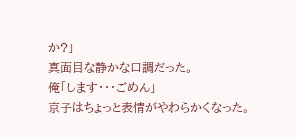か?」
真面目な静かな口調だった。
俺「します・・・ごめん」
京子はちょっと表情がやわらかくなった。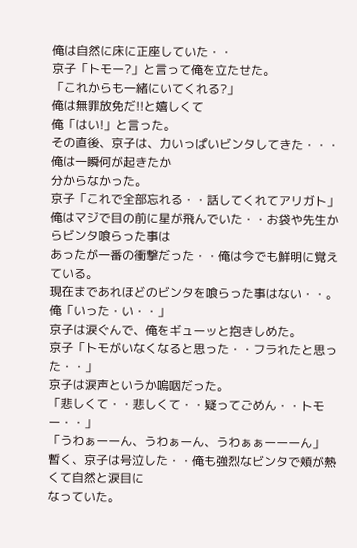俺は自然に床に正座していた・・
京子「トモー?」と言って俺を立たせた。
「これからも一緒にいてくれる?」
俺は無罪放免だ!!と嬉しくて
俺「はい!」と言った。
その直後、京子は、力いっぱいビンタしてきた・・・俺は一瞬何が起きたか
分からなかった。
京子「これで全部忘れる・・話してくれてアリガト」
俺はマジで目の前に星が飛んでいた・・お袋や先生からビンタ喰らった事は
あったが一番の衝撃だった・・俺は今でも鮮明に覚えている。
現在まであれほどのビンタを喰らった事はない・・。
俺「いった・い・・」
京子は涙ぐんで、俺をギューッと抱きしめた。
京子「トモがいなくなると思った・・フラれたと思った・・」
京子は涙声というか嗚咽だった。
「悲しくて・・悲しくて・・疑ってごめん・・トモー・・」
「うわぁーーん、うわぁーん、うわぁぁーーーん」
暫く、京子は号泣した・・俺も強烈なビンタで頬が熱くて自然と涙目に
なっていた。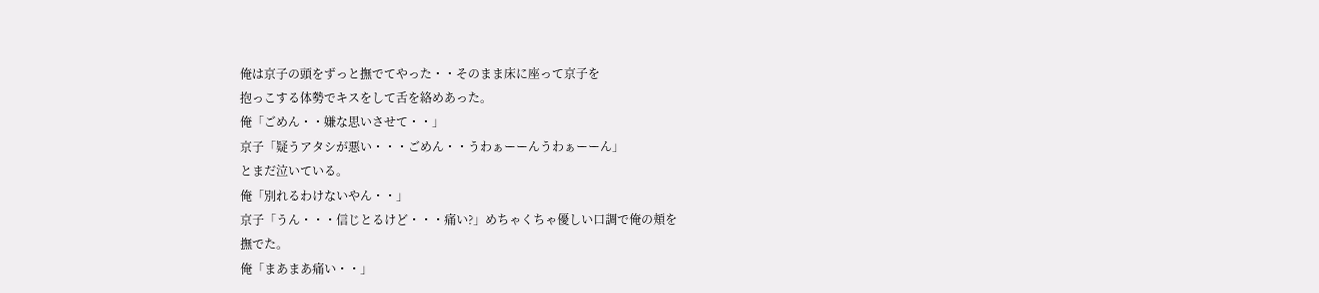俺は京子の頭をずっと撫でてやった・・そのまま床に座って京子を
抱っこする体勢でキスをして舌を絡めあった。
俺「ごめん・・嫌な思いさせて・・」
京子「疑うアタシが悪い・・・ごめん・・うわぁーーんうわぁーーん」
とまだ泣いている。
俺「別れるわけないやん・・」
京子「うん・・・信じとるけど・・・痛い?」めちゃくちゃ優しい口調で俺の頬を
撫でた。
俺「まあまあ痛い・・」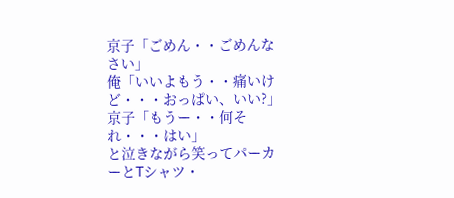京子「ごめん・・ごめんなさい」
俺「いいよもう・・痛いけど・・・おっぱい、いい?」
京子「もうー・・何それ・・・はい」
と泣きながら笑ってパーカーとTシャツ・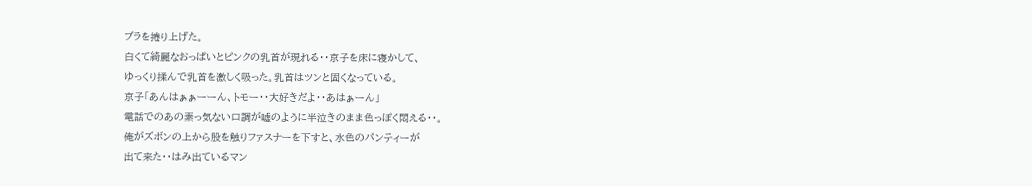ブラを捲り上げた。
白くて綺麗なおっぱいとピンクの乳首が現れる・・京子を床に寝かして、
ゆっくり揉んで乳首を激しく吸った。乳首はツンと固くなっている。
京子「あんはぁぁーーん、トモー・・大好きだよ・・あはぁーん」
電話でのあの素っ気ない口調が嘘のように半泣きのまま色っぽく悶える・・。
俺がズボンの上から股を触りファスナーを下すと、水色のパンティーが
出て来た・・はみ出ているマン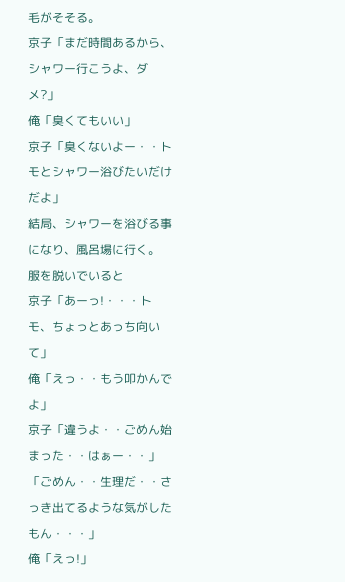毛がそそる。
京子「まだ時間あるから、シャワー行こうよ、ダメ?」
俺「臭くてもいい」
京子「臭くないよー・・トモとシャワー浴びたいだけだよ」
結局、シャワーを浴びる事になり、風呂場に行く。
服を脱いでいると
京子「あーっ!・・・トモ、ちょっとあっち向いて」
俺「えっ・・もう叩かんでよ」
京子「違うよ・・ごめん始まった・・はぁー・・」
「ごめん・・生理だ・・さっき出てるような気がしたもん・・・」
俺「えっ!」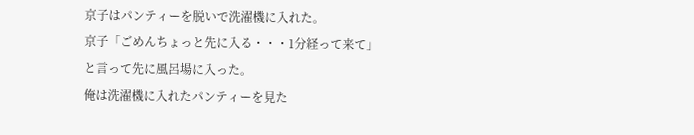京子はパンティーを脱いで洗濯機に入れた。
京子「ごめんちょっと先に入る・・・1分経って来て」
と言って先に風呂場に入った。
俺は洗濯機に入れたパンティーを見た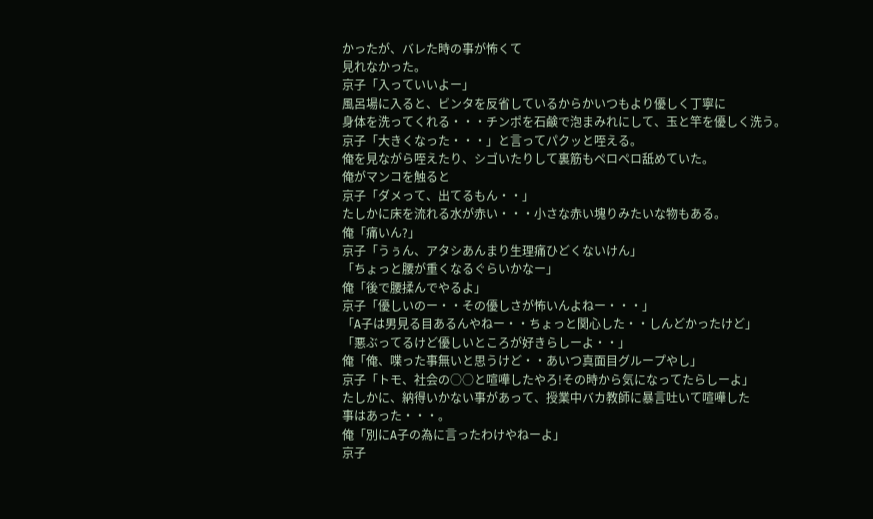かったが、バレた時の事が怖くて
見れなかった。
京子「入っていいよー」
風呂場に入ると、ビンタを反省しているからかいつもより優しく丁寧に
身体を洗ってくれる・・・チンポを石鹸で泡まみれにして、玉と竿を優しく洗う。
京子「大きくなった・・・」と言ってパクッと咥える。
俺を見ながら咥えたり、シゴいたりして裏筋もペロペロ舐めていた。
俺がマンコを触ると
京子「ダメって、出てるもん・・」
たしかに床を流れる水が赤い・・・小さな赤い塊りみたいな物もある。
俺「痛いん?」
京子「うぅん、アタシあんまり生理痛ひどくないけん」
「ちょっと腰が重くなるぐらいかなー」
俺「後で腰揉んでやるよ」
京子「優しいのー・・その優しさが怖いんよねー・・・」
「A子は男見る目あるんやねー・・ちょっと関心した・・しんどかったけど」
「悪ぶってるけど優しいところが好きらしーよ・・」
俺「俺、喋った事無いと思うけど・・あいつ真面目グループやし」
京子「トモ、社会の○○と喧嘩したやろ!その時から気になってたらしーよ」
たしかに、納得いかない事があって、授業中バカ教師に暴言吐いて喧嘩した
事はあった・・・。
俺「別にA子の為に言ったわけやねーよ」
京子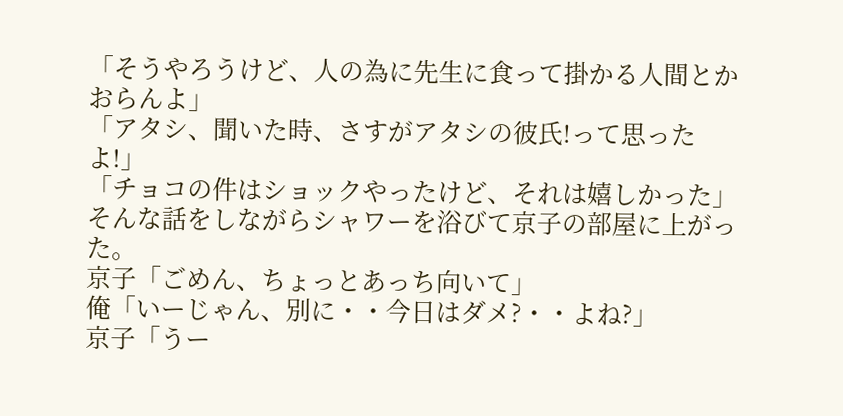「そうやろうけど、人の為に先生に食って掛かる人間とかおらんよ」
「アタシ、聞いた時、さすがアタシの彼氏!って思ったよ!」
「チョコの件はショックやったけど、それは嬉しかった」
そんな話をしながらシャワーを浴びて京子の部屋に上がった。
京子「ごめん、ちょっとあっち向いて」
俺「いーじゃん、別に・・今日はダメ?・・よね?」
京子「うー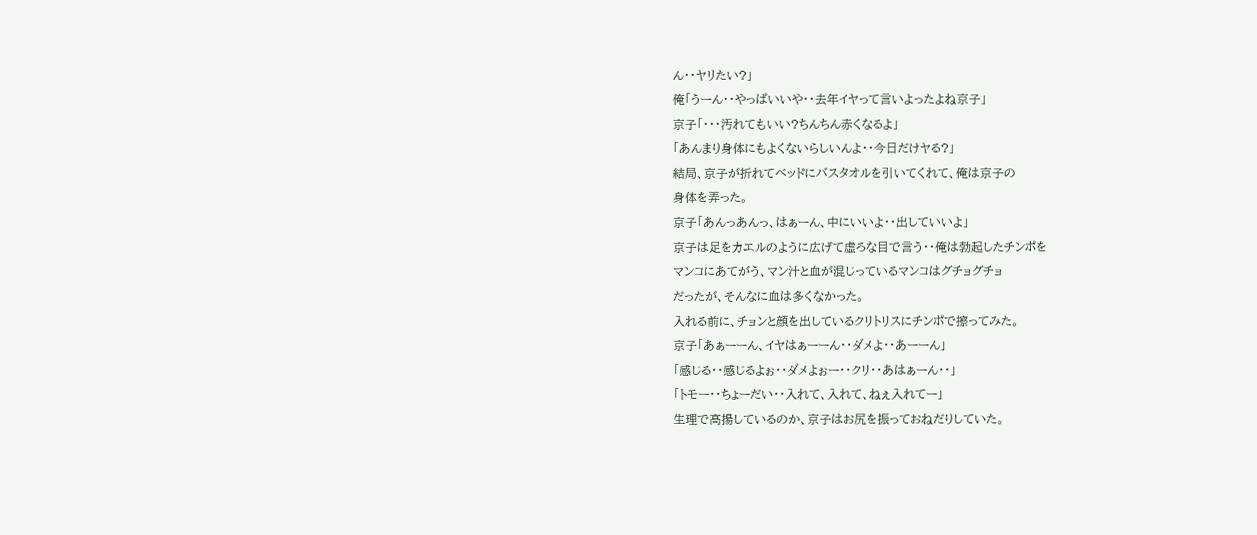ん・・ヤリたい?」
俺「うーん・・やっぱいいや・・去年イヤって言いよったよね京子」
京子「・・・汚れてもいい?ちんちん赤くなるよ」
「あんまり身体にもよくないらしいんよ・・今日だけヤる?」
結局、京子が折れてベッドにバスタオルを引いてくれて、俺は京子の
身体を弄った。
京子「あんっあんっ、はぁーん、中にいいよ・・出していいよ」
京子は足をカエルのように広げて虚ろな目で言う・・俺は勃起したチンポを
マンコにあてがう、マン汁と血が混じっているマンコはグチョグチョ
だったが、そんなに血は多くなかった。
入れる前に、チョンと顔を出しているクリトリスにチンポで擦ってみた。
京子「あぁーーん、イヤはぁーーん・・ダメよ・・あーーん」
「感じる・・感じるよぉ・・ダメよぉー・・クリ・・あはぁーん・・」
「トモー・・ちょーだい・・入れて、入れて、ねぇ入れてー」
生理で高揚しているのか、京子はお尻を振っておねだりしていた。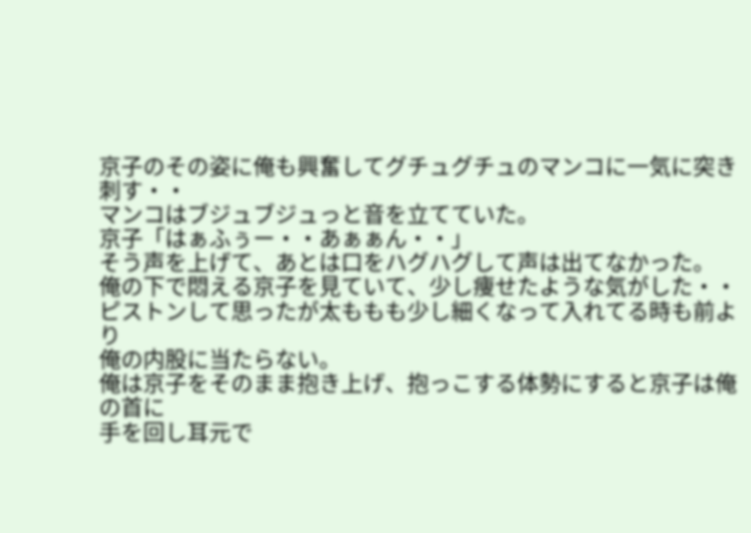京子のその姿に俺も興奮してグチュグチュのマンコに一気に突き刺す・・
マンコはブジュブジュっと音を立てていた。
京子「はぁふぅー・・あぁぁん・・」
そう声を上げて、あとは口をハグハグして声は出てなかった。
俺の下で悶える京子を見ていて、少し痩せたような気がした・・
ピストンして思ったが太ももも少し細くなって入れてる時も前より
俺の内股に当たらない。
俺は京子をそのまま抱き上げ、抱っこする体勢にすると京子は俺の首に
手を回し耳元で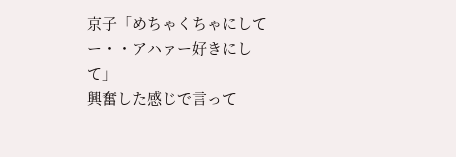京子「めちゃくちゃにしてー・・アハァー好きにして」
興奮した感じで言って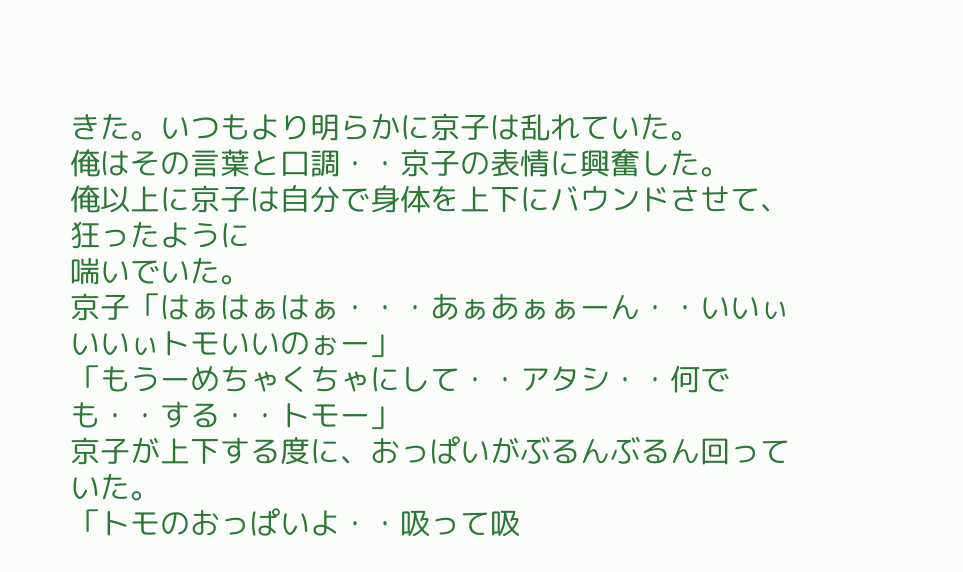きた。いつもより明らかに京子は乱れていた。
俺はその言葉と口調・・京子の表情に興奮した。
俺以上に京子は自分で身体を上下にバウンドさせて、狂ったように
喘いでいた。
京子「はぁはぁはぁ・・・あぁあぁぁーん・・いいぃいいぃトモいいのぉー」
「もうーめちゃくちゃにして・・アタシ・・何でも・・する・・トモー」
京子が上下する度に、おっぱいがぶるんぶるん回っていた。
「トモのおっぱいよ・・吸って吸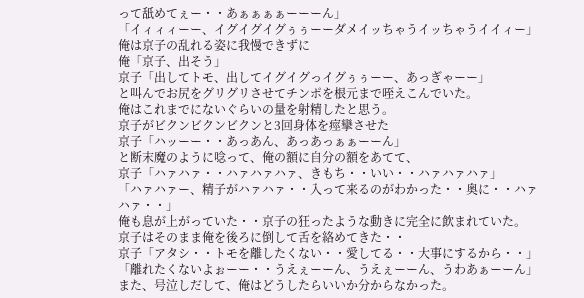って舐めてぇー・・あぁぁぁぁーーーん」
「イィィィーー、イグイグイグぅぅーーダメイッちゃうイッちゃうイイィー」
俺は京子の乱れる姿に我慢できずに
俺「京子、出そう」
京子「出してトモ、出してイグイグっイグぅぅーー、あっぎゃーー」
と叫んでお尻をグリグリさせてチンポを根元まで咥えこんでいた。
俺はこれまでにないぐらいの量を射精したと思う。
京子がビクンビクンビクンと3回身体を痙攣させた
京子「ハッーー・・あっあん、あっあっぁぁーーん」
と断末魔のように唸って、俺の額に自分の額をあてて、
京子「ハァハァ・・ハァハァハァ、きもち・・いい・・ハァハァハァ」
「ハァハァー、精子がハァハァ・・入って来るのがわかった・・奥に・・ハァハァ・・」
俺も息が上がっていた・・京子の狂ったような動きに完全に飲まれていた。
京子はそのまま俺を後ろに倒して舌を絡めてきた・・
京子「アタシ・・トモを離したくない・・愛してる・・大事にするから・・」
「離れたくないよぉーー・・うえぇーーん、うえぇーーん、うわあぁーーん」
また、号泣しだして、俺はどうしたらいいか分からなかった。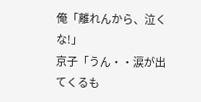俺「離れんから、泣くな!」
京子「うん・・涙が出てくるも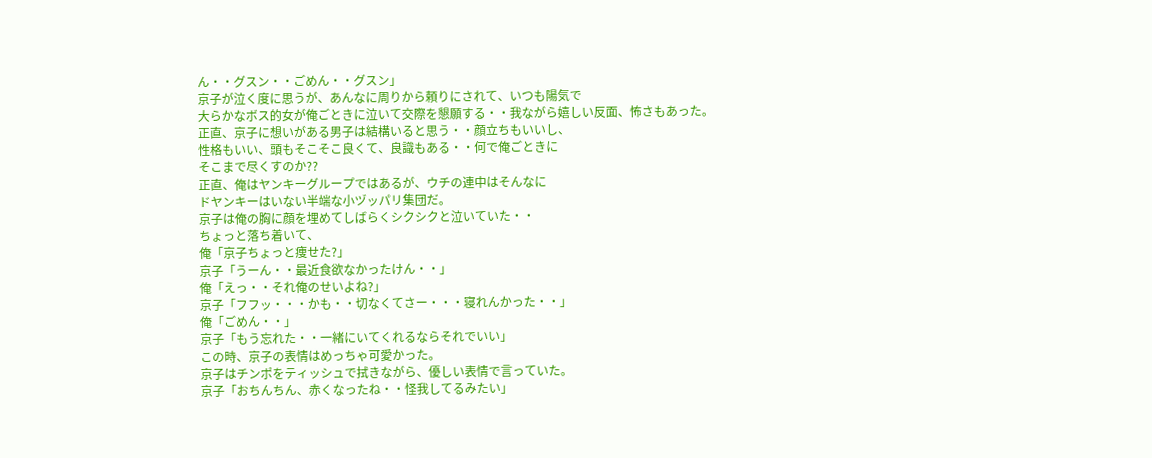ん・・グスン・・ごめん・・グスン」
京子が泣く度に思うが、あんなに周りから頼りにされて、いつも陽気で
大らかなボス的女が俺ごときに泣いて交際を懇願する・・我ながら嬉しい反面、怖さもあった。
正直、京子に想いがある男子は結構いると思う・・顔立ちもいいし、
性格もいい、頭もそこそこ良くて、良識もある・・何で俺ごときに
そこまで尽くすのか??
正直、俺はヤンキーグループではあるが、ウチの連中はそんなに
ドヤンキーはいない半端な小ヅッパリ集団だ。
京子は俺の胸に顔を埋めてしばらくシクシクと泣いていた・・
ちょっと落ち着いて、
俺「京子ちょっと痩せた?」
京子「うーん・・最近食欲なかったけん・・」
俺「えっ・・それ俺のせいよね?」
京子「フフッ・・・かも・・切なくてさー・・・寝れんかった・・」
俺「ごめん・・」
京子「もう忘れた・・一緒にいてくれるならそれでいい」
この時、京子の表情はめっちゃ可愛かった。
京子はチンポをティッシュで拭きながら、優しい表情で言っていた。
京子「おちんちん、赤くなったね・・怪我してるみたい」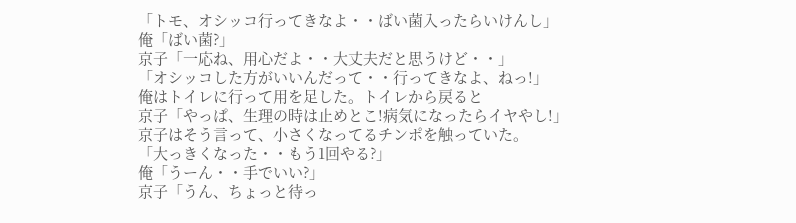「トモ、オシッコ行ってきなよ・・ばい菌入ったらいけんし」
俺「ばい菌?」
京子「一応ね、用心だよ・・大丈夫だと思うけど・・」
「オシッコした方がいいんだって・・行ってきなよ、ねっ!」
俺はトイレに行って用を足した。トイレから戻ると
京子「やっぱ、生理の時は止めとこ!病気になったらイヤやし!」
京子はそう言って、小さくなってるチンポを触っていた。
「大っきくなった・・もう1回やる?」
俺「うーん・・手でいい?」
京子「うん、ちょっと待っ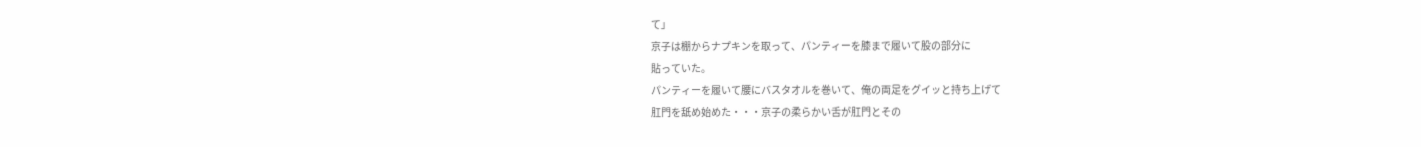て」
京子は棚からナプキンを取って、パンティーを膝まで履いて股の部分に
貼っていた。
パンティーを履いて腰にバスタオルを巻いて、俺の両足をグイッと持ち上げて
肛門を舐め始めた・・・京子の柔らかい舌が肛門とその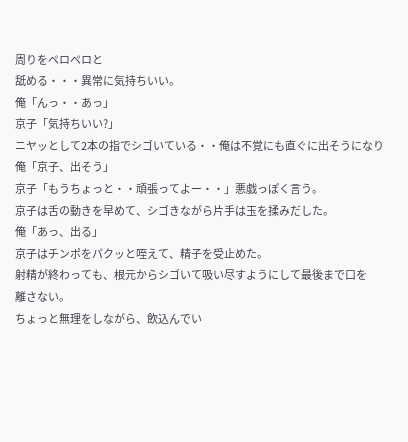周りをペロペロと
舐める・・・異常に気持ちいい。
俺「んっ・・あっ」
京子「気持ちいい?」
ニヤッとして2本の指でシゴいている・・俺は不覚にも直ぐに出そうになり
俺「京子、出そう」
京子「もうちょっと・・頑張ってよー・・」悪戯っぽく言う。
京子は舌の動きを早めて、シゴきながら片手は玉を揉みだした。
俺「あっ、出る」
京子はチンポをパクッと咥えて、精子を受止めた。
射精が終わっても、根元からシゴいて吸い尽すようにして最後まで口を
離さない。
ちょっと無理をしながら、飲込んでい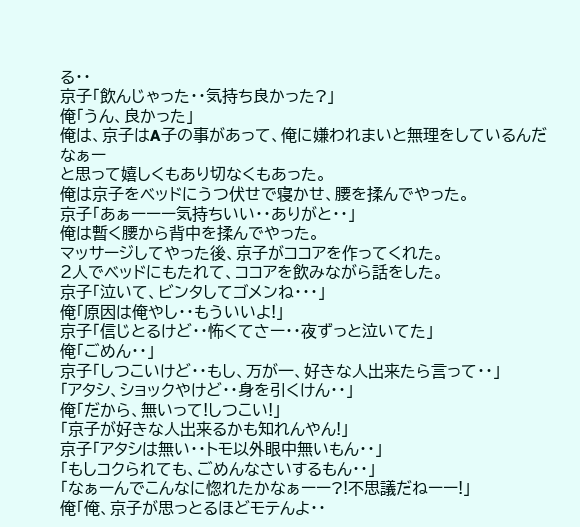る・・
京子「飲んじゃった・・気持ち良かった?」
俺「うん、良かった」
俺は、京子はA子の事があって、俺に嫌われまいと無理をしているんだなぁー
と思って嬉しくもあり切なくもあった。
俺は京子をベッドにうつ伏せで寝かせ、腰を揉んでやった。
京子「あぁーーー気持ちいい・・ありがと・・」
俺は暫く腰から背中を揉んでやった。
マッサージしてやった後、京子がココアを作ってくれた。
2人でベッドにもたれて、ココアを飲みながら話をした。
京子「泣いて、ビンタしてゴメンね・・・」
俺「原因は俺やし・・もういいよ!」
京子「信じとるけど・・怖くてさー・・夜ずっと泣いてた」
俺「ごめん・・」
京子「しつこいけど・・もし、万が一、好きな人出来たら言って・・」
「アタシ、ショックやけど・・身を引くけん・・」
俺「だから、無いって!しつこい!」
「京子が好きな人出来るかも知れんやん!」
京子「アタシは無い・・トモ以外眼中無いもん・・」
「もしコクられても、ごめんなさいするもん・・」
「なぁーんでこんなに惚れたかなぁーー?!不思議だねーー!」
俺「俺、京子が思っとるほどモテんよ・・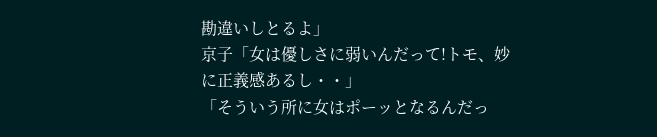勘違いしとるよ」
京子「女は優しさに弱いんだって!トモ、妙に正義感あるし・・」
「そういう所に女はポーッとなるんだっ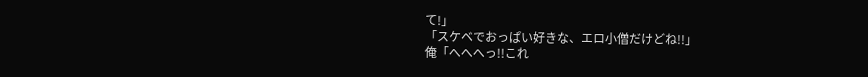て!」
「スケベでおっぱい好きな、エロ小僧だけどね!!」
俺「へへへっ!!これ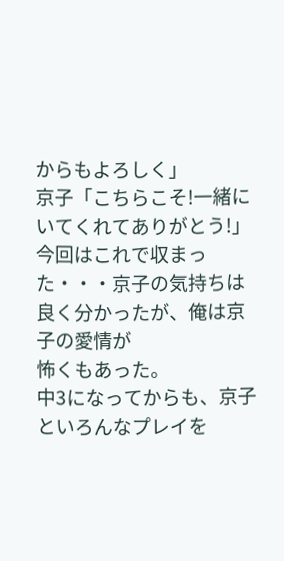からもよろしく」
京子「こちらこそ!一緒にいてくれてありがとう!」
今回はこれで収まった・・・京子の気持ちは良く分かったが、俺は京子の愛情が
怖くもあった。
中3になってからも、京子といろんなプレイを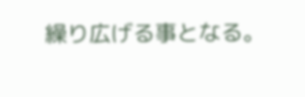繰り広げる事となる。